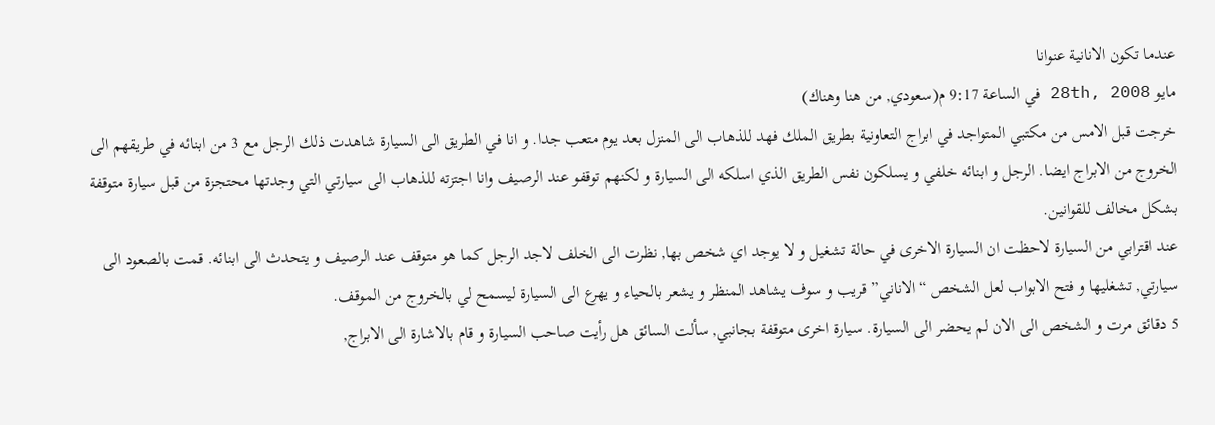عندما تكون الانانية عنوانا
مايو 28th, 2008 في الساعة 9:17 م(سعودي, من هنا وهناك)
خرجت قبل الامس من مكتبي المتواجد في ابراج التعاونية بطريق الملك فهد للذهاب الى المنزل بعد يوم متعب جدا. و انا في الطريق الى السيارة شاهدت ذلك الرجل مع 3 من ابنائه في طريقهم الى الخروج من الابراج ايضا. الرجل و ابنائه خلفي و يسلكون نفس الطريق الذي اسلكه الى السيارة و لكنهم توقفو عند الرصيف وانا اجتزته للذهاب الى سيارتي التي وجدتها محتجزة من قبل سيارة متوقفة بشكل مخالف للقوانين.
عند اقترابي من السيارة لاحظت ان السيارة الاخرى في حالة تشغيل و لا يوجد اي شخص بها, نظرت الى الخلف لاجد الرجل كما هو متوقف عند الرصيف و يتحدث الى ابنائه. قمت بالصعود الى سيارتي, تشغليها و فتح الابواب لعل الشخص “الاناني” قريب و سوف يشاهد المنظر و يشعر بالحياء و يهرع الى السيارة ليسمح لي بالخروج من الموقف.
5 دقائق مرت و الشخص الى الان لم يحضر الى السيارة. سيارة اخرى متوقفة بجانبي, سألت السائق هل رأيت صاحب السيارة و قام بالاشارة الى الابراج,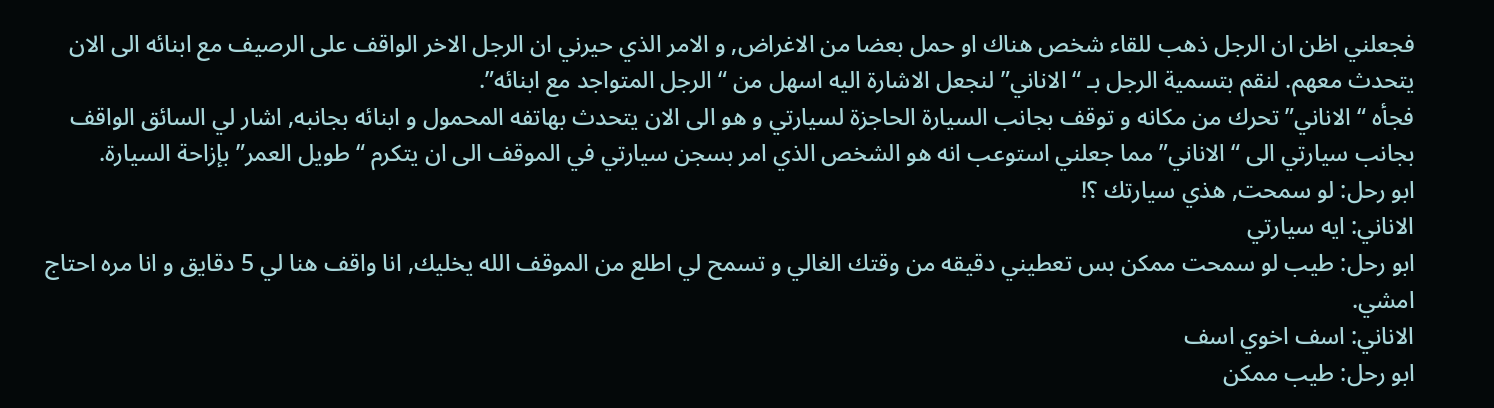فجعلني اظن ان الرجل ذهب للقاء شخص هناك او حمل بعضا من الاغراض, و الامر الذي حيرني ان الرجل الاخر الواقف على الرصيف مع ابنائه الى الان يتحدث معهم. لنقم بتسمية الرجل بـ “الاناني” لنجعل الاشارة اليه اسهل من “الرجل المتواجد مع ابنائه”.
فجأه “الاناني” تحرك من مكانه و توقف بجانب السيارة الحاجزة لسيارتي و هو الى الان يتحدث بهاتفه المحمول و ابنائه بجانبه, اشار لي السائق الواقف بجانب سيارتي الى “الاناني” مما جعلني استوعب انه هو الشخص الذي امر بسجن سيارتي في الموقف الى ان يتكرم “طويل العمر” بإزاحة السيارة.
ابو رحل: لو سمحت, هذي سيارتك ؟!
الاناني: ايه سيارتي
ابو رحل: طيب لو سمحت ممكن بس تعطيني دقيقه من وقتك الغالي و تسمح لي اطلع من الموقف الله يخليك, انا واقف هنا لي 5 دقايق و انا مره احتاج امشي.
الاناني: اسف اخوي اسف
ابو رحل: طيب ممكن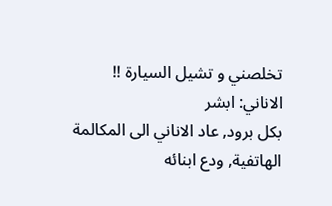تخلصني و تشيل السيارة !!
الاناني: ابشر
بكل برود, عاد الاناني الى المكالمة الهاتفية, ودع ابنائه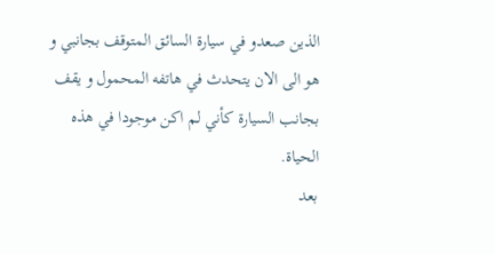الذين صعدو في سيارة السائق المتوقف بجانبي و هو الى الان يتحدث في هاتفه المحمول و يقف بجانب السيارة كأني لم اكن موجودا في هذه الحياة.
بعد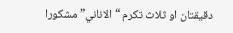دقيقتان او ثلاث تكرم “الاناني” مشكورا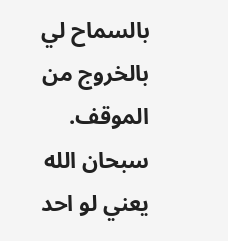بالسماح لي بالخروج من الموقف.
سبحان الله
يعني لو احد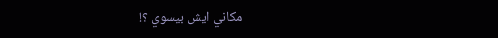مكاني ايش بيسوي ؟!